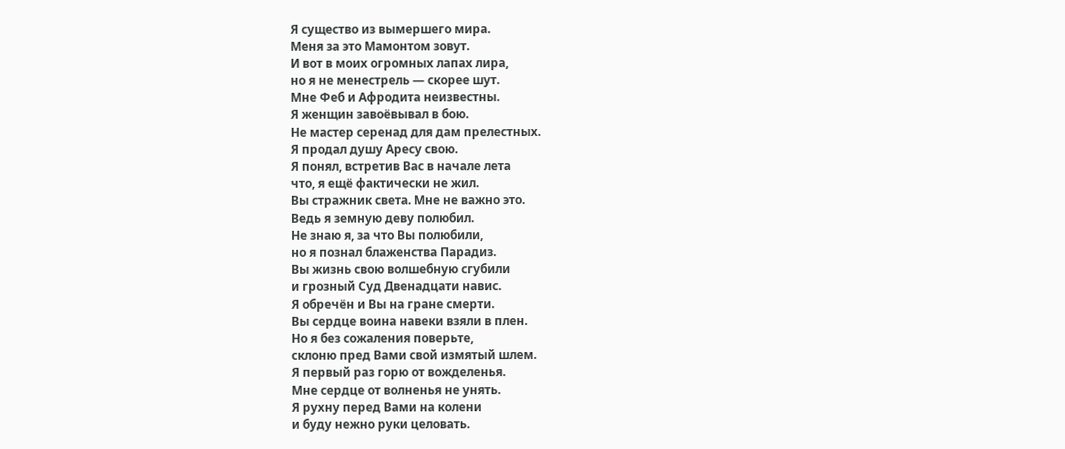Я существо из вымершего мира.
Меня за это Мамонтом зовут.
И вот в моих огромных лапах лира,
но я не менестрель — скорее шут.
Мне Феб и Афродита неизвестны.
Я женщин завоёвывал в бою.
Не мастер серенад для дам прелестных.
Я продал душу Аресу свою.
Я понял, встретив Вас в начале лета
что, я ещё фактически не жил.
Вы стражник света. Мне не важно это.
Ведь я земную деву полюбил.
Не знаю я, за что Вы полюбили,
но я познал блаженства Парадиз.
Вы жизнь свою волшебную сгубили
и грозный Суд Двенадцати навис.
Я обречён и Вы на гране смерти.
Вы сердце воина навеки взяли в плен.
Но я без сожаления поверьте,
склоню пред Вами свой измятый шлем.
Я первый раз горю от вожделенья.
Мне сердце от волненья не унять.
Я рухну перед Вами на колени
и буду нежно руки целовать.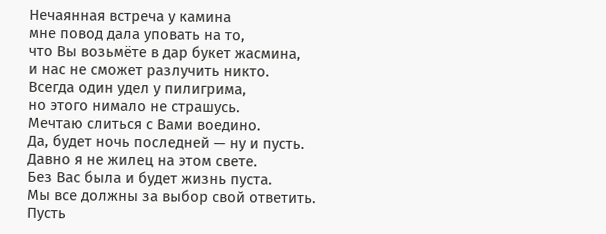Нечаянная встреча у камина
мне повод дала уповать на то,
что Вы возьмёте в дар букет жасмина,
и нас не сможет разлучить никто.
Всегда один удел у пилигрима,
но этого нимало не страшусь.
Мечтаю слиться с Вами воедино.
Да, будет ночь последней — ну и пусть.
Давно я не жилец на этом свете.
Без Вас была и будет жизнь пуста.
Мы все должны за выбор свой ответить.
Пусть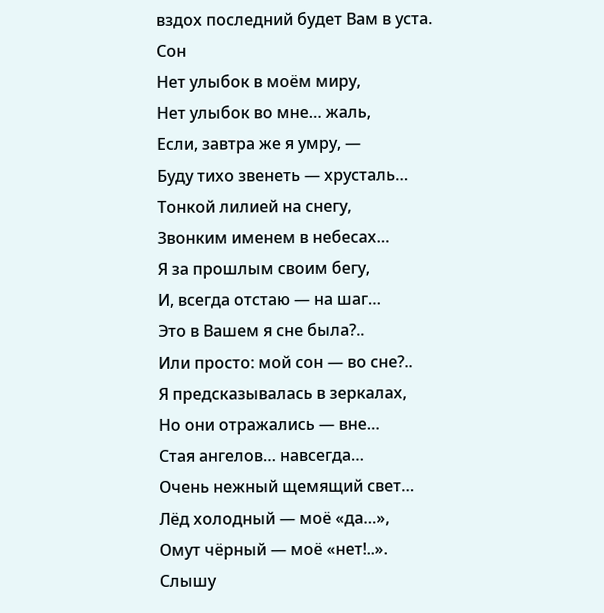вздох последний будет Вам в уста.
Сон
Нет улыбок в моём миру,
Нет улыбок во мне… жаль,
Если, завтра же я умру, —
Буду тихо звенеть — хрусталь…
Тонкой лилией на снегу,
Звонким именем в небесах…
Я за прошлым своим бегу,
И, всегда отстаю — на шаг…
Это в Вашем я сне была?..
Или просто: мой сон — во сне?..
Я предсказывалась в зеркалах,
Но они отражались — вне…
Стая ангелов… навсегда…
Очень нежный щемящий свет…
Лёд холодный — моё «да…»,
Омут чёрный — моё «нет!..».
Слышу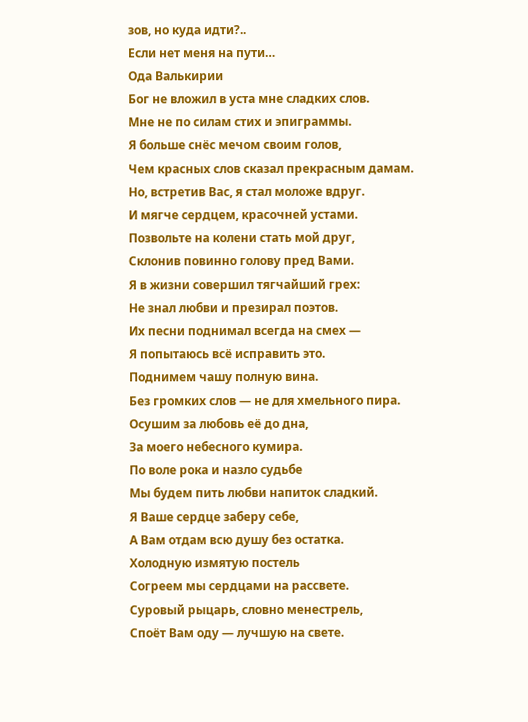зов, но куда идти?..
Если нет меня на пути…
Ода Валькирии
Бог не вложил в уста мне сладких слов.
Мне не по силам стих и эпиграммы.
Я больше снёс мечом своим голов,
Чем красных слов сказал прекрасным дамам.
Но, встретив Вас, я стал моложе вдруг.
И мягче сердцем, красочней устами.
Позвольте на колени стать мой друг,
Склонив повинно голову пред Вами.
Я в жизни совершил тягчайший грех:
Не знал любви и презирал поэтов.
Их песни поднимал всегда на смех —
Я попытаюсь всё исправить это.
Поднимем чашу полную вина.
Без громких слов — не для хмельного пира.
Осушим за любовь её до дна,
За моего небесного кумира.
По воле рока и назло судьбе
Мы будем пить любви напиток сладкий.
Я Ваше сердце заберу себе,
А Вам отдам всю душу без остатка.
Холодную измятую постель
Согреем мы сердцами на рассвете.
Суровый рыцарь, словно менестрель,
Споёт Вам оду — лучшую на свете.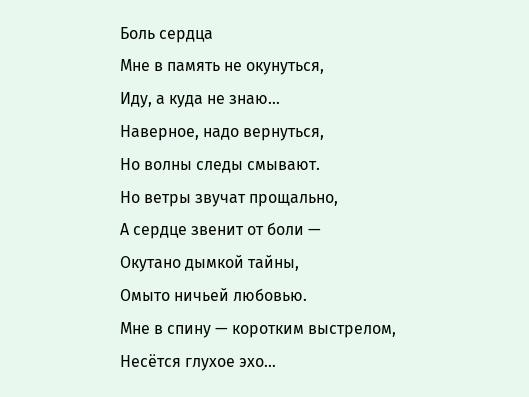Боль сердца
Мне в память не окунуться,
Иду, а куда не знаю…
Наверное, надо вернуться,
Но волны следы смывают.
Но ветры звучат прощально,
А сердце звенит от боли —
Окутано дымкой тайны,
Омыто ничьей любовью.
Мне в спину — коротким выстрелом,
Несётся глухое эхо…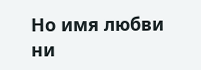Но имя любви ни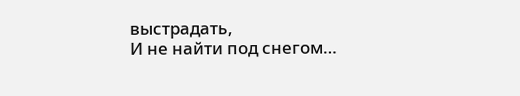выстрадать,
И не найти под снегом…